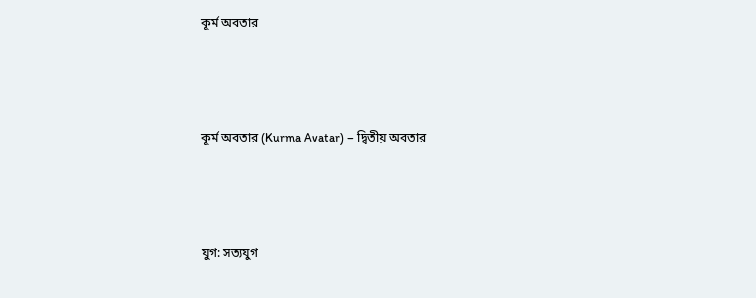কূর্ম অবতার



কূর্ম অবতার (Kurma Avatar) – দ্বিতীয় অবতার



যুগ: সত্যযুগ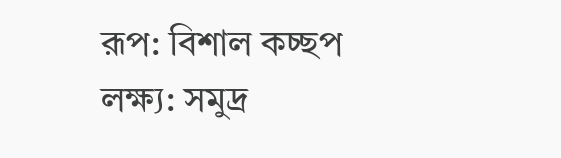রূপ: বিশাল কচ্ছপ
লক্ষ্য: সমুদ্র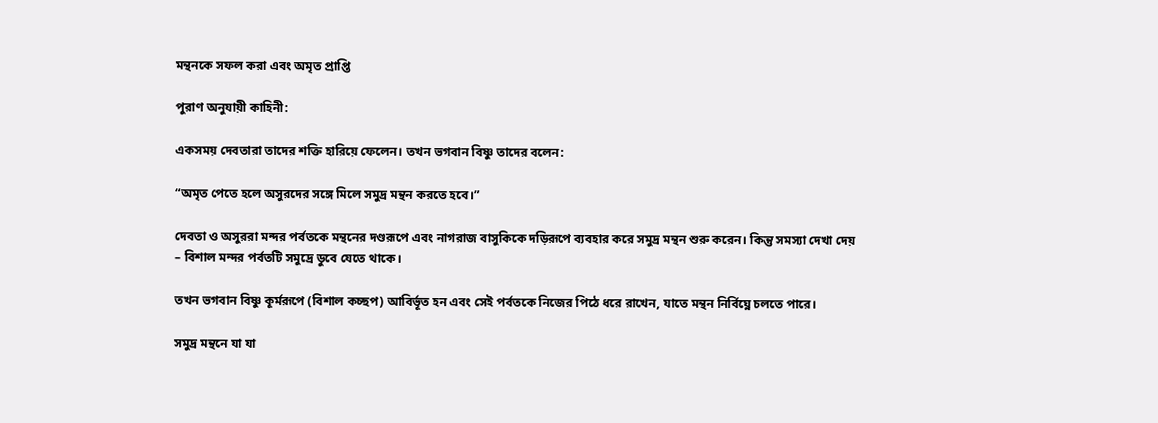মন্থনকে সফল করা এবং অমৃত প্রাপ্তি

পুরাণ অনুযায়ী কাহিনী:

একসময় দেবতারা তাদের শক্তি হারিয়ে ফেলেন। তখন ভগবান বিষ্ণু তাদের বলেন:

“অমৃত পেতে হলে অসুরদের সঙ্গে মিলে সমুদ্র মন্থন করতে হবে।”

দেবতা ও অসুররা মন্দর পর্বতকে মন্থনের দণ্ডরূপে এবং নাগরাজ বাসুকিকে দড়িরূপে ব্যবহার করে সমুদ্র মন্থন শুরু করেন। কিন্তু সমস্যা দেখা দেয় – বিশাল মন্দর পর্বতটি সমুদ্রে ডুবে যেতে থাকে।

তখন ভগবান বিষ্ণু কূর্মরূপে (বিশাল কচ্ছপ) আবির্ভূত হন এবং সেই পর্বতকে নিজের পিঠে ধরে রাখেন, যাতে মন্থন নির্বিঘ্নে চলতে পারে।

সমুদ্র মন্থনে যা যা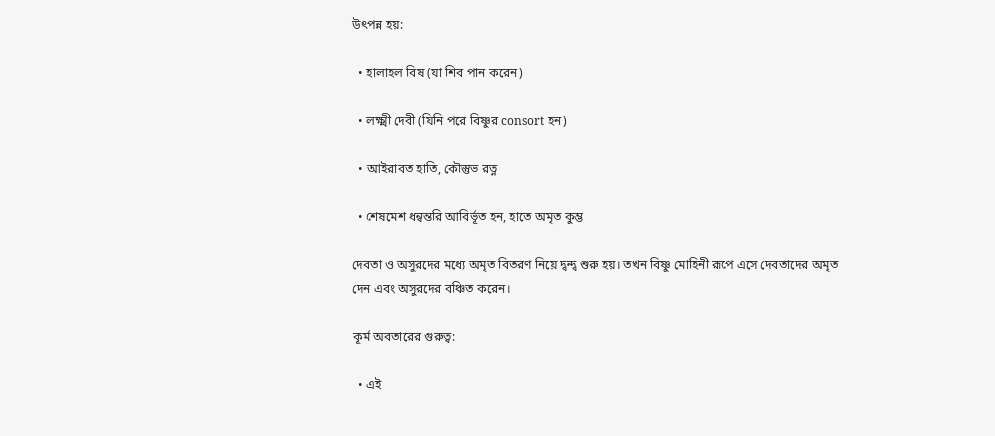উৎপন্ন হয়:

  • হালাহল বিষ (যা শিব পান করেন)

  • লক্ষ্মী দেবী (যিনি পরে বিষ্ণুর consort হন)

  • আইরাবত হাতি, কৌস্তুভ রত্ন

  • শেষমেশ ধন্বন্তরি আবির্ভূত হন, হাতে অমৃত কুম্ভ

দেবতা ও অসুরদের মধ্যে অমৃত বিতরণ নিয়ে দ্বন্দ্ব শুরু হয়। তখন বিষ্ণু মোহিনী রূপে এসে দেবতাদের অমৃত দেন এবং অসুরদের বঞ্চিত করেন।

কূর্ম অবতারের গুরুত্ব:

  • এই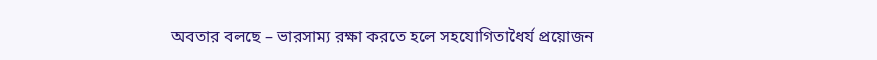অবতার বলছে – ভারসাম্য রক্ষা করতে হলে সহযোগিতাধৈর্য প্রয়োজন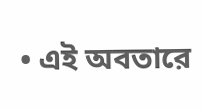• এই অবতারে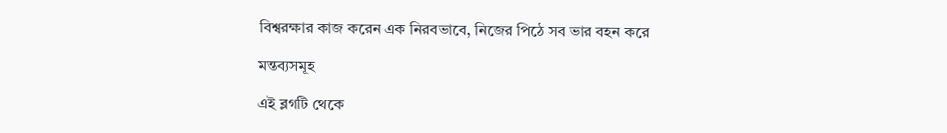বিশ্বরক্ষার কাজ করেন এক নিরবভাবে, নিজের পিঠে সব ভার বহন করে

মন্তব্যসমূহ

এই ব্লগটি থেকে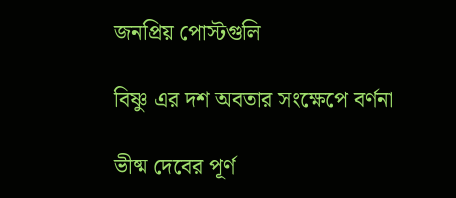জনপ্রিয় পোস্টগুলি

বিষ্ণু এর দশ অবতার সংক্ষেপে বর্ণনা

ভীষ্ম দেবের পূর্ণ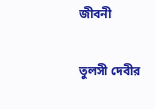জীবনী

তুলসী দেবীর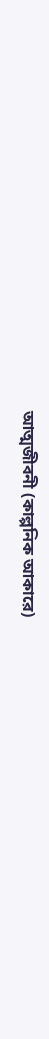আত্মজীবনী (কাল্পনিক আকারে)